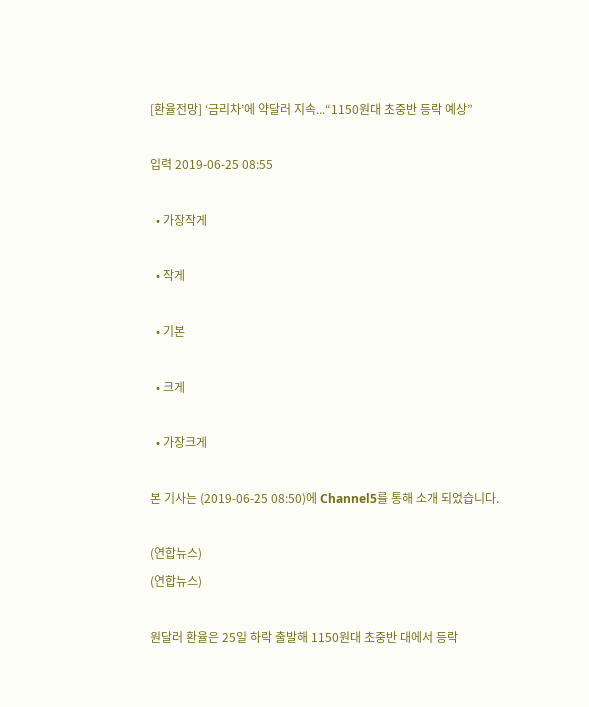[환율전망] ‘금리차’에 약달러 지속...“1150원대 초중반 등락 예상”

입력 2019-06-25 08:55

  • 가장작게

  • 작게

  • 기본

  • 크게

  • 가장크게

본 기사는 (2019-06-25 08:50)에 Channel5를 통해 소개 되었습니다.

(연합뉴스)
(연합뉴스)

원달러 환율은 25일 하락 출발해 1150원대 초중반 대에서 등락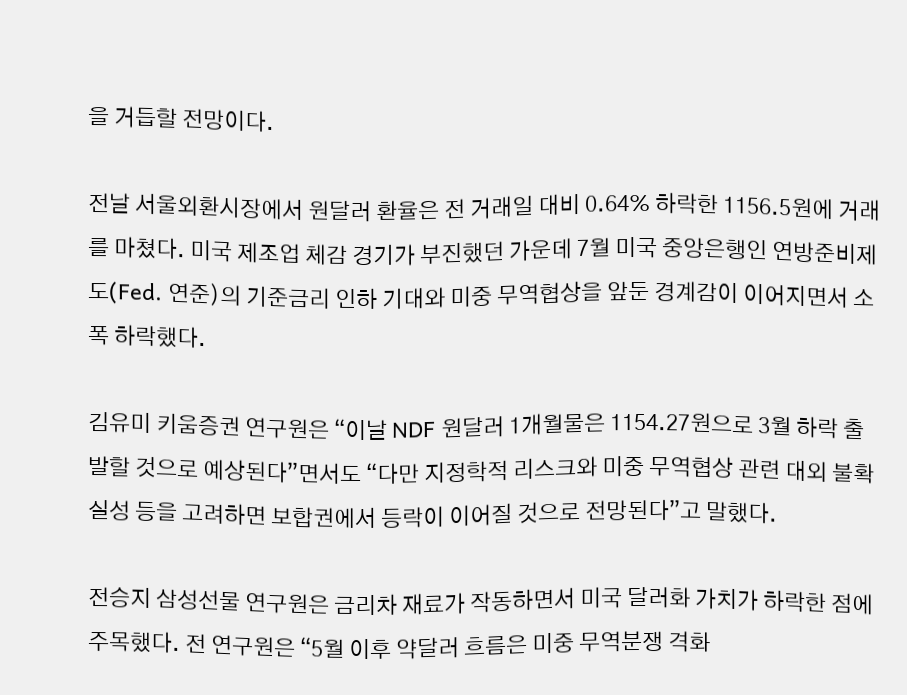을 거듭할 전망이다.

전날 서울외환시장에서 원달러 환율은 전 거래일 대비 0.64% 하락한 1156.5원에 거래를 마쳤다. 미국 제조업 체감 경기가 부진했던 가운데 7월 미국 중앙은행인 연방준비제도(Fed. 연준)의 기준금리 인하 기대와 미중 무역협상을 앞둔 경계감이 이어지면서 소폭 하락했다.

김유미 키움증권 연구원은 “이날 NDF 원달러 1개월물은 1154.27원으로 3월 하락 출발할 것으로 예상된다”면서도 “다만 지정학적 리스크와 미중 무역협상 관련 대외 불확실성 등을 고려하면 보합권에서 등락이 이어질 것으로 전망된다”고 말했다.

전승지 삼성선물 연구원은 금리차 재료가 작동하면서 미국 달러화 가치가 하락한 점에 주목했다. 전 연구원은 “5월 이후 약달러 흐름은 미중 무역분쟁 격화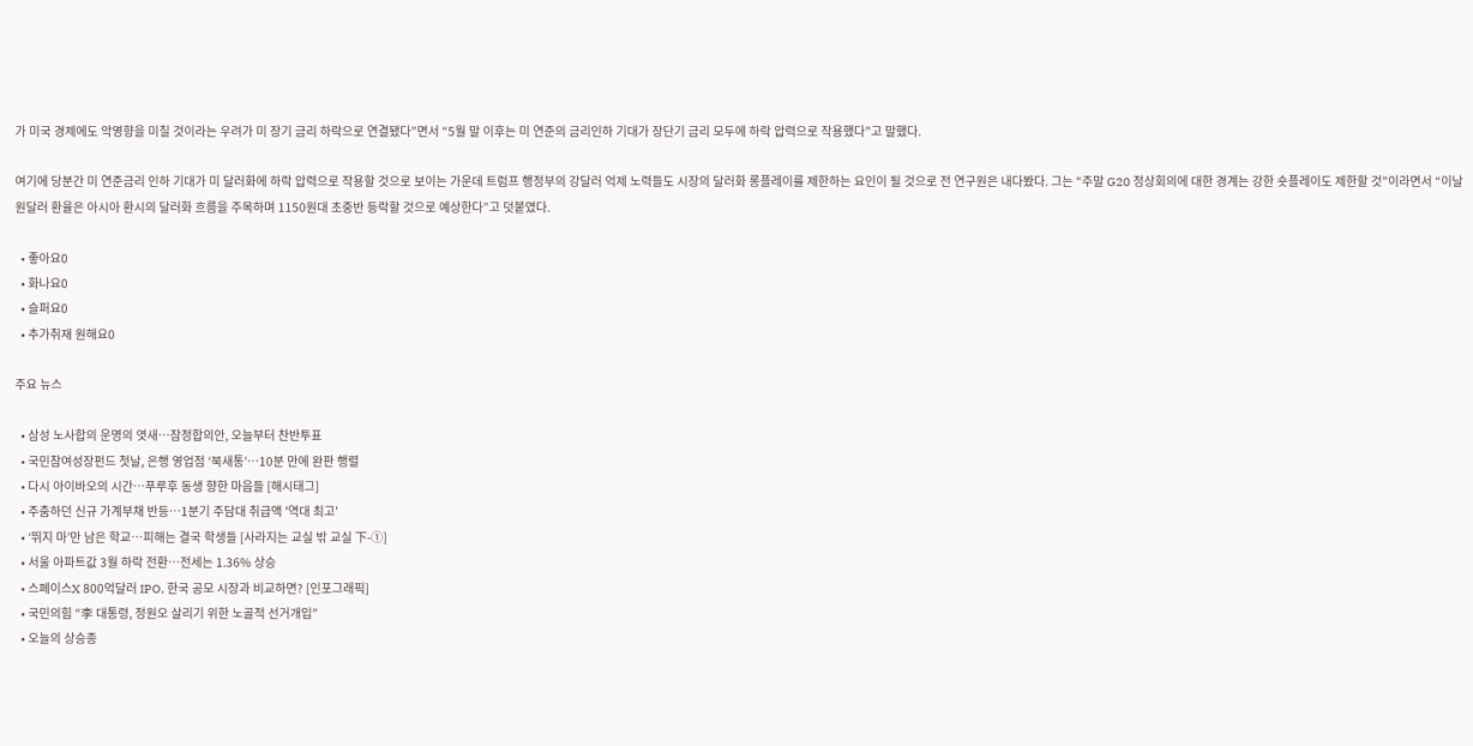가 미국 경제에도 악영향을 미칠 것이라는 우려가 미 장기 금리 하락으로 연결됐다”면서 “5월 말 이후는 미 연준의 금리인하 기대가 장단기 금리 모두에 하락 압력으로 작용했다”고 말했다.

여기에 당분간 미 연준금리 인하 기대가 미 달러화에 하락 압력으로 작용할 것으로 보이는 가운데 트럼프 행정부의 강달러 억제 노력들도 시장의 달러화 롱플레이를 제한하는 요인이 될 것으로 전 연구원은 내다봤다. 그는 “주말 G20 정상회의에 대한 경계는 강한 숏플레이도 제한할 것”이라면서 “이날 원달러 환율은 아시아 환시의 달러화 흐름을 주목하며 1150원대 초중반 등락할 것으로 예상한다”고 덧붙였다.

  • 좋아요0
  • 화나요0
  • 슬퍼요0
  • 추가취재 원해요0

주요 뉴스

  • 삼성 노사합의 운명의 엿새⋯잠정합의안, 오늘부터 찬반투표
  • 국민참여성장펀드 첫날, 은행 영업점 ‘북새통’⋯10분 만에 완판 행렬
  • 다시 아이바오의 시간…푸루후 동생 향한 마음들 [해시태그]
  • 주춤하던 신규 가계부채 반등⋯1분기 주담대 취급액 '역대 최고'
  • ‘뛰지 마’만 남은 학교…피해는 결국 학생들 [사라지는 교실 밖 교실 下-①]
  • 서울 아파트값 3월 하락 전환⋯전세는 1.36% 상승
  • 스페이스X 800억달러 IPO, 한국 공모 시장과 비교하면? [인포그래픽]
  • 국민의힘 “李 대통령, 정원오 살리기 위한 노골적 선거개입”
  • 오늘의 상승종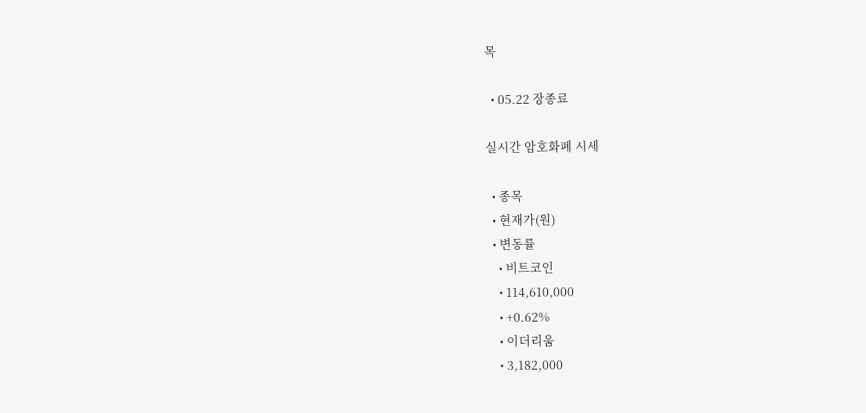목

  • 05.22 장종료

실시간 암호화폐 시세

  • 종목
  • 현재가(원)
  • 변동률
    • 비트코인
    • 114,610,000
    • +0.62%
    • 이더리움
    • 3,182,000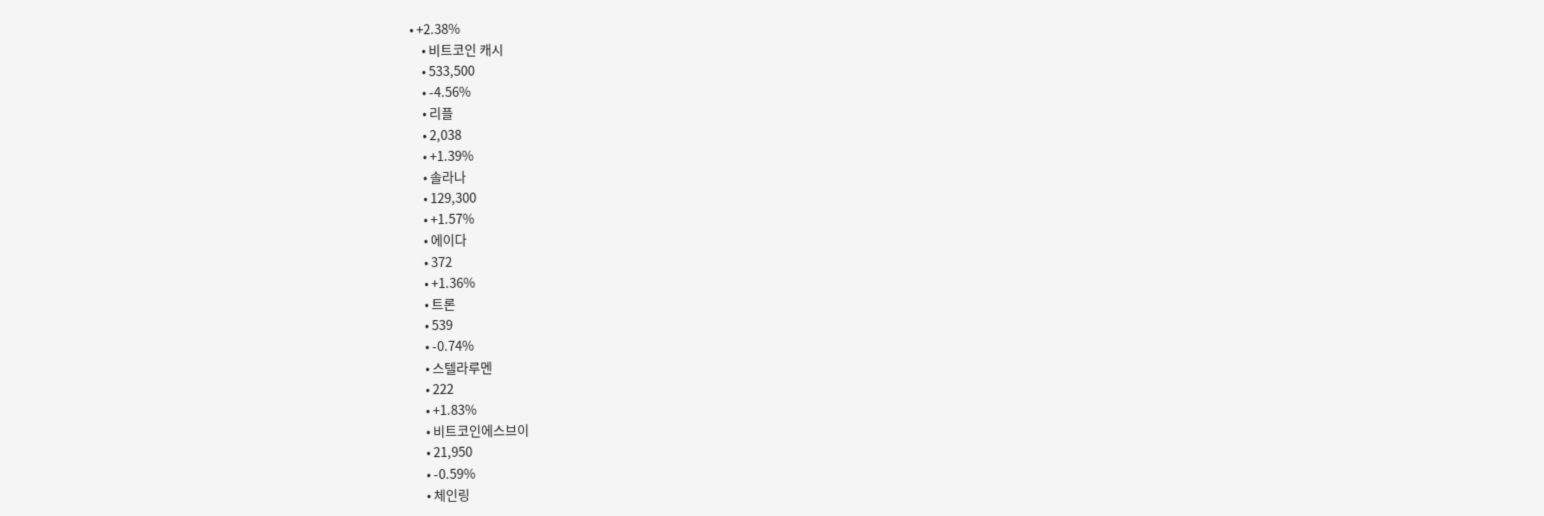• +2.38%
    • 비트코인 캐시
    • 533,500
    • -4.56%
    • 리플
    • 2,038
    • +1.39%
    • 솔라나
    • 129,300
    • +1.57%
    • 에이다
    • 372
    • +1.36%
    • 트론
    • 539
    • -0.74%
    • 스텔라루멘
    • 222
    • +1.83%
    • 비트코인에스브이
    • 21,950
    • -0.59%
    • 체인링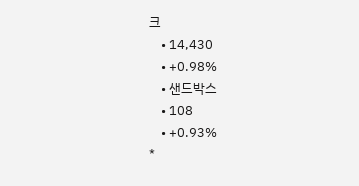크
    • 14,430
    • +0.98%
    • 샌드박스
    • 108
    • +0.93%
*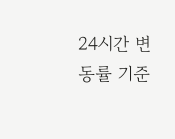24시간 변동률 기준